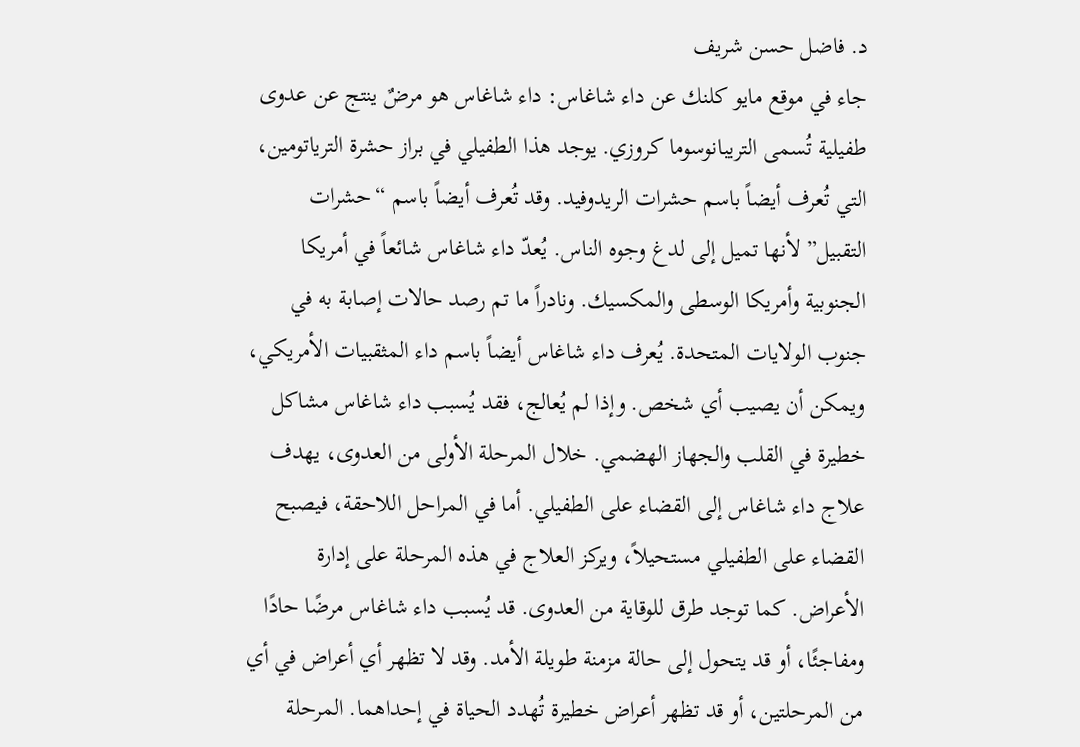د. فاضل حسن شريف
جاء في موقع مايو كلنك عن داء شاغاس: داء شاغاس هو مرضٌ ينتج عن عدوى طفيلية تُسمى التريبانوسوما كروزي. يوجد هذا الطفيلي في براز حشرة الترياتومين، التي تُعرف أيضاً باسم حشرات الريدوفيد. وقد تُعرف أيضاً باسم “حشرات التقبيل” لأنها تميل إلى لدغ وجوه الناس. يُعدّ داء شاغاس شائعاً في أمريكا الجنوبية وأمريكا الوسطى والمكسيك. ونادراً ما تم رصد حالات إصابة به في جنوب الولايات المتحدة. يُعرف داء شاغاس أيضاً باسم داء المثقبيات الأمريكي، ويمكن أن يصيب أي شخص. وإذا لم يُعالج، فقد يُسبب داء شاغاس مشاكل خطيرة في القلب والجهاز الهضمي. خلال المرحلة الأولى من العدوى، يهدف علاج داء شاغاس إلى القضاء على الطفيلي. أما في المراحل اللاحقة، فيصبح القضاء على الطفيلي مستحيلاً، ويركز العلاج في هذه المرحلة على إدارة الأعراض. كما توجد طرق للوقاية من العدوى. قد يُسبب داء شاغاس مرضًا حادًا ومفاجئًا، أو قد يتحول إلى حالة مزمنة طويلة الأمد. وقد لا تظهر أي أعراض في أي من المرحلتين، أو قد تظهر أعراض خطيرة تُهدد الحياة في إحداهما. المرحلة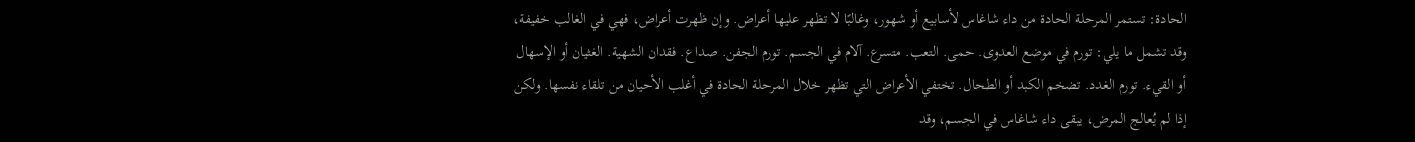الحادة: تستمر المرحلة الحادة من داء شاغاس لأسابيع أو شهور، وغالبًا لا تظهر عليها أعراض. وإن ظهرت أعراض، فهي في الغالب خفيفة، وقد تشمل ما يلي: تورم في موضع العدوى. حمى. التعب. متسرع. آلام في الجسم. تورم الجفن. صداع. فقدان الشهية. الغثيان أو الإسهال أو القيء. تورم الغدد. تضخم الكبد أو الطحال. تختفي الأعراض التي تظهر خلال المرحلة الحادة في أغلب الأحيان من تلقاء نفسها. ولكن إذا لم يُعالج المرض، يبقى داء شاغاس في الجسم، وقد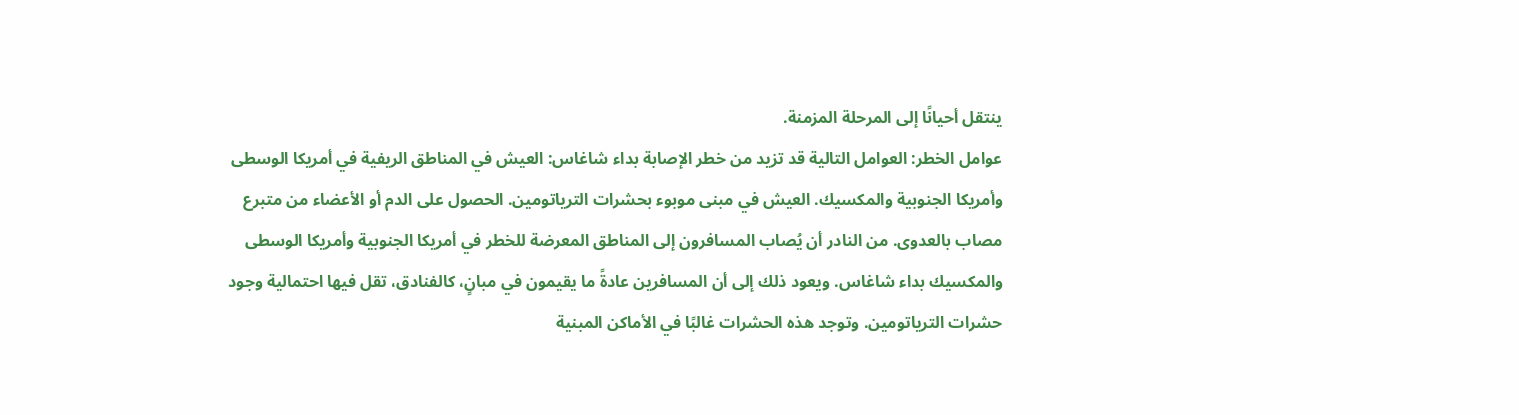ينتقل أحيانًا إلى المرحلة المزمنة.
عوامل الخطر: العوامل التالية قد تزيد من خطر الإصابة بداء شاغاس: العيش في المناطق الريفية في أمريكا الوسطى وأمريكا الجنوبية والمكسيك. العيش في مبنى موبوء بحشرات الترياتومين. الحصول على الدم أو الأعضاء من متبرع مصاب بالعدوى. من النادر أن يُصاب المسافرون إلى المناطق المعرضة للخطر في أمريكا الجنوبية وأمريكا الوسطى والمكسيك بداء شاغاس. ويعود ذلك إلى أن المسافرين عادةً ما يقيمون في مبانٍ، كالفنادق، تقل فيها احتمالية وجود حشرات الترياتومين. وتوجد هذه الحشرات غالبًا في الأماكن المبنية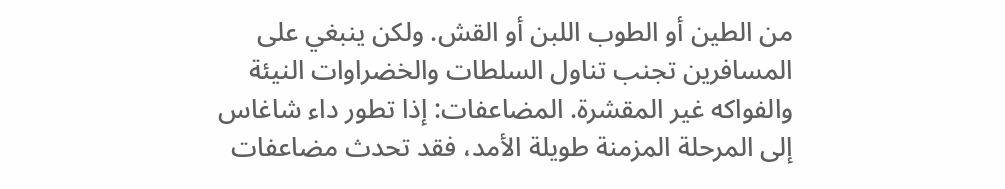من الطين أو الطوب اللبن أو القش. ولكن ينبغي على المسافرين تجنب تناول السلطات والخضراوات النيئة والفواكه غير المقشرة. المضاعفات: إذا تطور داء شاغاس إلى المرحلة المزمنة طويلة الأمد، فقد تحدث مضاعفات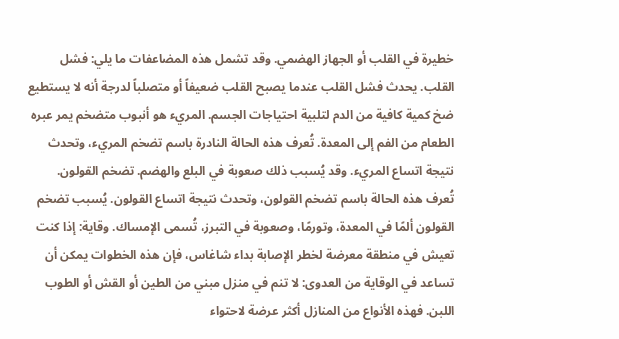خطيرة في القلب أو الجهاز الهضمي. وقد تشمل هذه المضاعفات ما يلي: فشل القلب. يحدث فشل القلب عندما يصبح القلب ضعيفاً أو متصلباً لدرجة أنه لا يستطيع ضخ كمية كافية من الدم لتلبية احتياجات الجسم. المريء هو أنبوب متضخم يمر عبره الطعام من الفم إلى المعدة. تُعرف هذه الحالة النادرة باسم تضخم المريء، وتحدث نتيجة اتساع المريء. وقد يُسبب ذلك صعوبة في البلع والهضم. تضخم القولون. تُعرف هذه الحالة باسم تضخم القولون، وتحدث نتيجة اتساع القولون. يُسبب تضخم القولون ألمًا في المعدة، وتورمًا، وصعوبة في التبرز، تُسمى الإمساك. وقاية: إذا كنت تعيش في منطقة معرضة لخطر الإصابة بداء شاغاس، فإن هذه الخطوات يمكن أن تساعد في الوقاية من العدوى: لا تنم في منزل مبني من الطين أو القش أو الطوب اللبن. فهذه الأنواع من المنازل أكثر عرضة لاحتواء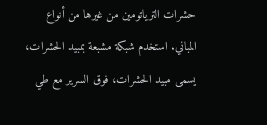حشرات الترياتومين من غيرها من أنواع المباني. استخدم شبكة مشبعة بمبيد الحشرات، يسمى مبيد الحشرات، فوق السرير مع طي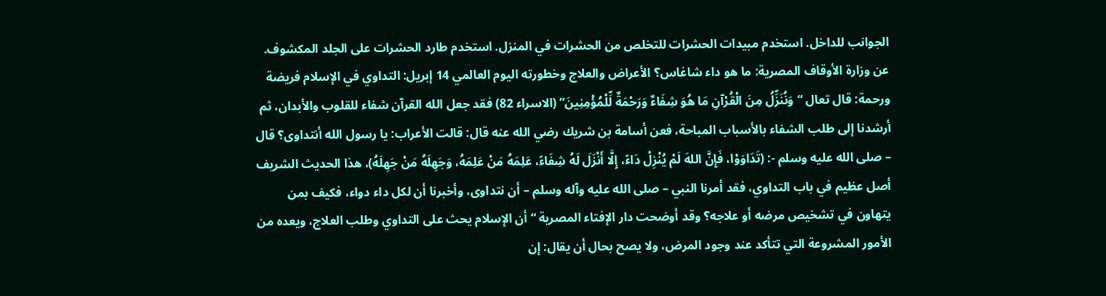الجوانب للداخل. استخدم مبيدات الحشرات للتخلص من الحشرات في المنزل. استخدم طارد الحشرات على الجلد المكشوف.
عن وزارة الأوقاف المصرية: ما هو داء شاغاس؟ الأعراض والعلاج وخطورته اليوم العالمي 14 إبريل: التداوي في الإسلام فريضة ورحمة: قال تعال “وَنُنَزِّلُ مِنَ الْقُرْآنِ مَا هُوَ شِفَاءٌ وَرَحْمَةٌ لِّلْمُؤْمِنِينَ” (الاسراء 82) فقد جعل الله القرآن شفاء للقلوب والأبدان، ثم أرشدنا إلى طلب الشفاء بالأسباب المباحة، فعن أسامة بن شريك رضي الله عنه قال: قالت الأعراب: يا رسول الله أنتداوى؟ قال – صلى الله عليه وسلم -: (تَدَاوَوْا، فَإِنَّ اللهَ لَمْ يُنْزِلْ دَاءً، إِلَّا أَنْزَلَ لَهُ شِفَاءً، عَلِمَهُ مَنْ عَلِمَهُ، وَجَهِلَهُ مَنْ جَهِلَهُ)، هذا الحديث الشريف أصل عظيم في باب التداوي، فقد أمرنا النبي – صلى الله عليه وآله وسلم – أن نتداوى، وأخبرنا أن لكل داء دواء، فكيف بمن يتهاون في تشخيص مرضه أو علاجه؟ وقد أوضحت دار الإفتاء المصرية “أن الإسلام يحث على التداوي وطلب العلاج، ويعده من الأمور المشروعة التي تتأكد عند وجود المرض، ولا يصح بحال أن يقال: إن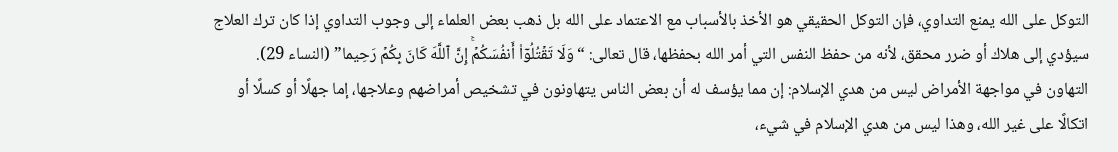التوكل على الله يمنع التداوي، فإن التوكل الحقيقي هو الأخذ بالأسباب مع الاعتماد على الله بل ذهب بعض العلماء إلى وجوب التداوي إذا كان ترك العلاج سيؤدي إلى هلاك أو ضرر محقق، لأنه من حفظ النفس التي أمر الله بحفظها، قال تعالى: “وَلَا تَقۡتُلُوۤا۟ أَنفُسَكُمۡۚ إِنَّ ٱللَّهَ كَانَ بِكُمۡ رَحِیما” (النساء 29).
التهاون في مواجهة الأمراض ليس من هدي الإسلام: إن مما يؤسف له أن بعض الناس يتهاونون في تشخيص أمراضهم وعلاجها، إما جهلًا أو كسلًا أو اتكالًا على غير الله، وهذا ليس من هدي الإسلام في شيء،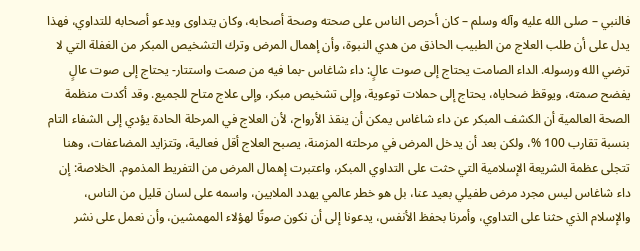فالنبي – صلى الله عليه وآله وسلم – كان أحرص الناس على صحته وصحة أصحابه، وكان يتداوى ويدعو أصحابه للتداوي، فهذا يدل على أن طلب العلاج من الطبيب الحاذق من هدي النبوة، وأن إهمال المرض وترك التشخيص المبكر من الغفلة التي لا ترضي الله ورسوله. الداء الصامت يحتاج إلى صوت عالٍ: داء شاغاس -بما فيه من صمت واستتار- يحتاج إلى صوت عالٍ يفضح صمته، ويوقظ ضحاياه، يحتاج إلى حملات توعوية، وإلى تشخيص مبكر، وإلى علاج متاح للجميع. وقد أكدت منظمة الصحة العالمية أن الكشف المبكر عن داء شاغاس يمكن أن ينقذ الأرواح، لأن العلاج في المرحلة الحادة يؤدي إلى الشفاء التام بنسبة تقارب 100 %، ولكن بعد أن يدخل المرض في مرحلته المزمنة، يصبح العلاج أقل فعالية، وتتزايد المضاعفات، وهنا تتجلى عظمة الشريعة الإسلامية التي حثت على التداوي المبكر، واعتبرت إهمال المرض من التفريط المذموم. الخلاصة: إن داء شاغاس ليس مجرد مرض طفيلي بعيد عنا، بل هو خطر عالمي يهدد الملايين، واسمه على لسان قليل من الناس، والإسلام الذي حثنا على التداوي، وأمرنا بحفظ الأنفس، يدعونا إلى أن نكون صوتًا لهؤلاء المهمشين، وأن نعمل على نشر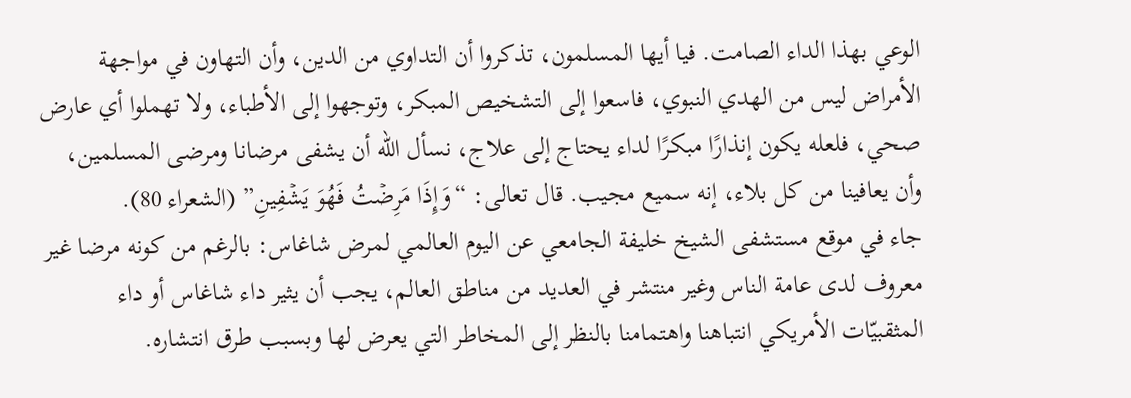الوعي بهذا الداء الصامت. فيا أيها المسلمون، تذكروا أن التداوي من الدين، وأن التهاون في مواجهة الأمراض ليس من الهدي النبوي، فاسعوا إلى التشخيص المبكر، وتوجهوا إلى الأطباء، ولا تهملوا أي عارض صحي، فلعله يكون إنذارًا مبكرًا لداء يحتاج إلى علاج، نسأل الله أن يشفى مرضانا ومرضى المسلمين، وأن يعافينا من كل بلاء، إنه سميع مجيب. قال تعالى: “وَإِذَا مَرِضۡتُ فَهُوَ یَشۡفِینِ” (الشعراء 80).
جاء في موقع مستشفى الشيخ خليفة الجامعي عن اليوم العالمي لمرض شاغاس: بالرغم من كونه مرضا غير معروف لدى عامة الناس وغير منتشر في العديد من مناطق العالم، يجب أن يثير داء شاغاس أو داء المثقبيّات الأمريكي انتباهنا واهتمامنا بالنظر إلى المخاطر التي يعرض لها وبسبب طرق انتشاره.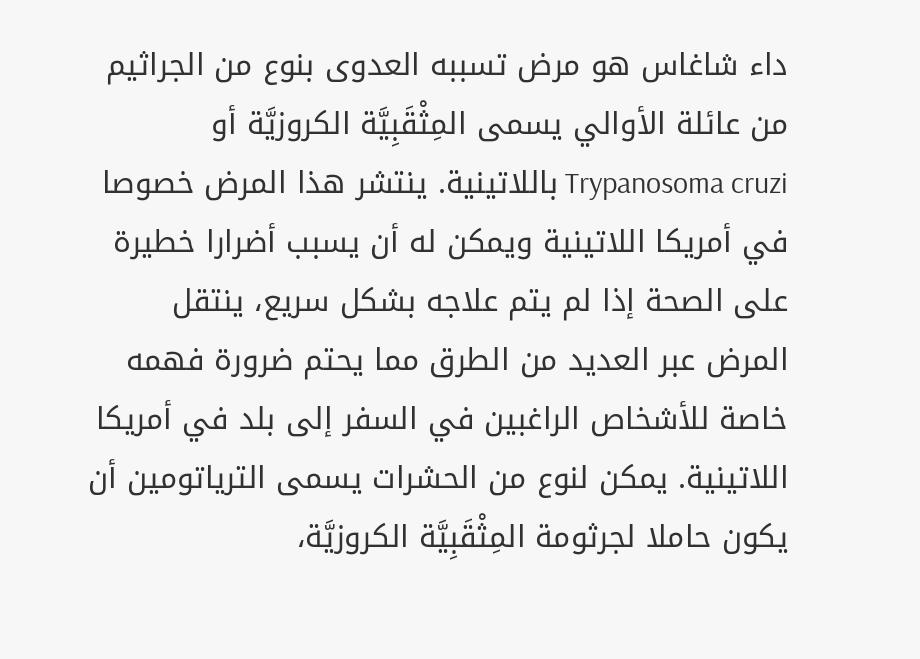داء شاغاس هو مرض تسببه العدوى بنوع من الجراثيم من عائلة الأوالي يسمى المِثْقَبِيَّة الكروزيَّة أو Trypanosoma cruzi باللاتينية. ينتشر هذا المرض خصوصا في أمريكا اللاتينية ويمكن له أن يسبب أضرارا خطيرة على الصحة إذا لم يتم علاجه بشكل سريع، ينتقل المرض عبر العديد من الطرق مما يحتم ضرورة فهمه خاصة للأشخاص الراغبين في السفر إلى بلد في أمريكا اللاتينية. يمكن لنوع من الحشرات يسمى الترياتومين أن يكون حاملا لجرثومة المِثْقَبِيَّة الكروزيَّة،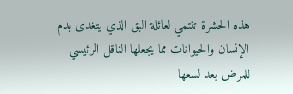هذه الحشرة تنتمي لعائلة البق الذي يتغدى بدم الإنسان والحيوانات مما يجعلها الناقل الرئيسي للمرض بعد لسعها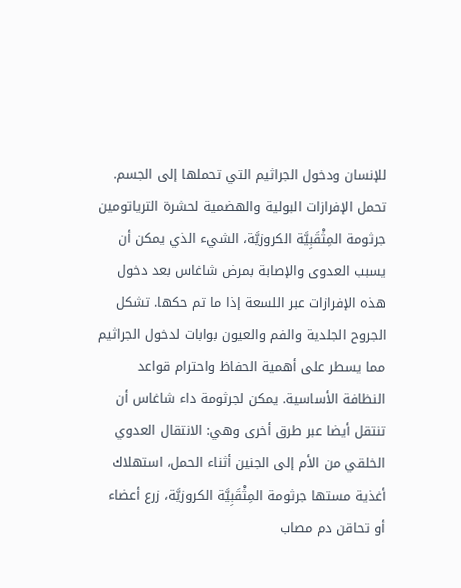للإنسان ودخول الجراثيم التي تحملها إلى الجسم. تحمل الإفرازات البولية والهضمية لحشرة الترياتومين جرثومة المِثْقَبِيَّة الكروزيَّة، الشيء الذي يمكن أن يسبب العدوى والإصابة بمرض شاغاس بعد دخول هذه الإفرازات عبر اللسعة إذا ما تم حكها. تشكل الجروح الجلدية والفم والعيون بوابات لدخول الجراثيم مما يسطر على أهمية الحفاظ واحترام قواعد النظافة الأساسية. يمكن لجرثومة داء شاغاس أن تنتقل أيضا عبر طرق أخرى وهي: الانتقال العدوي الخلقي من الأم إلى الجنين أثناء الحمل، استهلاك أغذية مستها جرثومة المِثْقَبِيَّة الكروزيَّة، زرع أعضاء أو تحاقن دم مصاب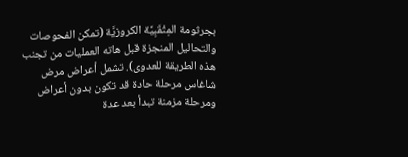بجرثومة المِثْقَبِيَّة الكروزيَّة (تمكن الفحوصات والتحاليل المنجزة قبل هاته العمليات من تجنب هذه الطريقة للعدوى). تشمل أعراض مرض شاغاس مرحلة حادة قد تكون بدون أعراض ومرحلة مزمنة تبدأ بعد عدة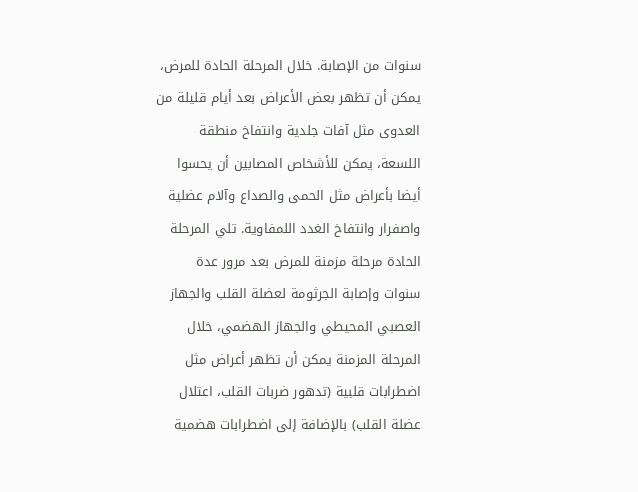سنوات من الإصابة. خلال المرحلة الحادة للمرض، يمكن أن تظهر بعض الأعراض بعد أيام قليلة من العدوى مثل آفات جلدية وانتفاخ منطقة اللسعة، يمكن للأشخاص المصابين أن يحسوا أيضا بأعراض مثل الحمى والصداع وآلام عضلية واصفرار وانتفاخ الغدد اللمفاوية. تلي المرحلة الحادة مرحلة مزمنة للمرض بعد مرور عدة سنوات وإصابة الجرثومة لعضلة القلب والجهاز العصبي المحيطي والجهاز الهضمي، خلال المرحلة المزمنة يمكن أن تظهر أعراض مثل اضطرابات قلبية (تدهور ضربات القلب، اعتلال عضلة القلب) بالإضافة إلى اضطرابات هضمية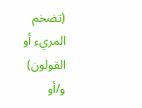(تضخم المريء أو القولون) و/أو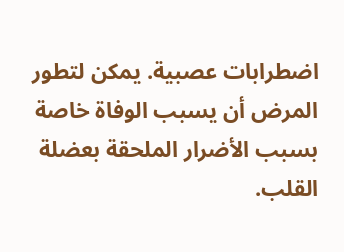اضطرابات عصبية. يمكن لتطور المرض أن يسبب الوفاة خاصة بسبب الأضرار الملحقة بعضلة القلب.